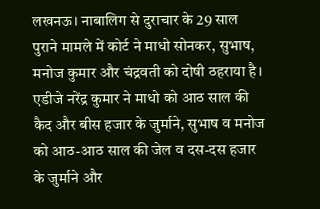लखनऊ। नाबालिग से दुराचार के 29 साल पुराने मामले में कोर्ट ने माधो सोनकर, सुभाष, मनोज कुमार और चंद्रवती को दोषी ठहराया है।
एडीजे नरेंद्र कुमार ने माधो को आठ साल की कैद और बीस हजार के जुर्माने, सुभाष व मनोज को आठ-आठ साल की जेल व दस-दस हजार के जुर्माने और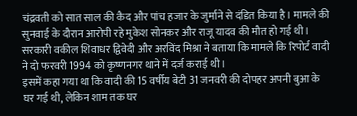चंद्रवती को सात साल की कैद और पांच हजार के जुर्माने से दंडित किया है। मामले की सुनवाई के दौरान आरोपी रहे मुकेश सोनकर और राजू यादव की मौत हो गई थी।
सरकारी वकील शिवाधर द्विवेदी और अरविंद मिश्रा ने बताया कि मामले कि रिपोर्ट वादी ने दो फरवरी 1994 को कृष्णनगर थाने में दर्ज कराई थी।
इसमें कहा गया था कि वादी की 15 वर्षीय बेटी 31 जनवरी की दोपहर अपनी बुआ के घर गई थी, लेकिन शाम तक घर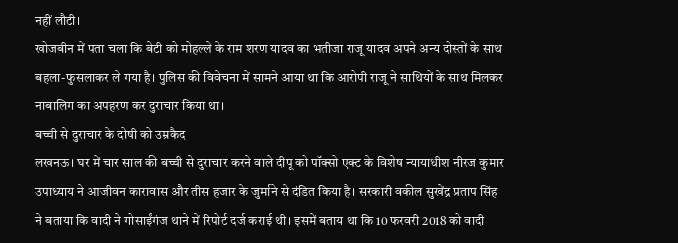नहीं लौटी।
खोजबीन में पता चला कि बेटी को मोहल्ले के राम शरण यादव का भतीजा राजू यादव अपने अन्य दोस्तों के साथ बहला-फुसलाकर ले गया है। पुलिस की विवेचना में सामने आया था कि आरोपी राजू ने साथियों के साथ मिलकर नाबालिग का अपहरण कर दुराचार किया था।
बच्ची से दुराचार के दोषी को उम्रकैद
लखनऊ। घर में चार साल की बच्ची से दुराचार करने वाले दीपू को पॉक्सो एक्ट के विशेष न्यायाधीश नीरज कुमार उपाध्याय ने आजीवन कारावास और तीस हजार के जुर्माने से दंडित किया है। सरकारी वकील सुखेंद्र प्रताप सिंह ने बताया कि वादी ने गोसाईंगंज थाने में रिपोर्ट दर्ज कराई थी। इसमें बताय था कि 10 फरवरी 2018 को वादी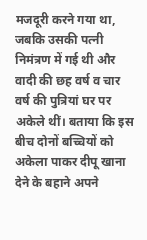मजदूरी करने गया था, जबकि उसकी पत्नी निमंत्रण में गई थी और वादी की छह वर्ष व चार वर्ष की पुत्रियां घर पर अकेले थीं। बताया कि इस बीच दोनों बच्चियों को अकेला पाकर दीपू खाना देने के बहाने अपने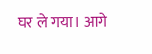घर ले गया। आगे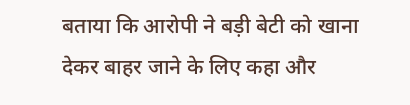बताया कि आरोपी ने बड़ी बेटी को खाना देकर बाहर जाने के लिए कहा और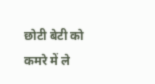छोटी बेटी को कमरे में ले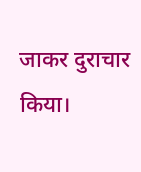जाकर दुराचार किया।